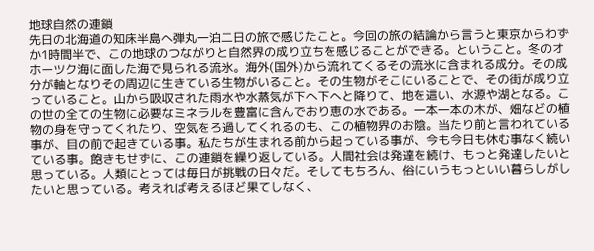地球自然の連鎖
先日の北海道の知床半島へ弾丸一泊二日の旅で感じたこと。今回の旅の結論から言うと東京からわずか1時間半で、この地球のつながりと自然界の成り立ちを感じることができる。ということ。冬のオホーツク海に面した海で見られる流氷。海外(国外)から流れてくるその流氷に含まれる成分。その成分が軸となりその周辺に生きている生物がいること。その生物がそこにいることで、その街が成り立っていること。山から吸収された雨水や水蒸気が下へ下へと降りて、地を這い、水源や湖となる。この世の全ての生物に必要なミネラルを豊富に含んでおり恵の水である。一本一本の木が、畑などの植物の身を守ってくれたり、空気をろ過してくれるのも、この植物界のお陰。当たり前と言われている事が、目の前で起きている事。私たちが生まれる前から起っている事が、今も今日も休む事なく続いている事。飽きもせずに、この連鎖を繰り返している。人間社会は発達を続け、もっと発達したいと思っている。人類にとっては毎日が挑戦の日々だ。そしてもちろん、俗にいうもっといい暮らしがしたいと思っている。考えれば考えるほど果てしなく、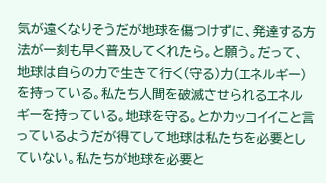気が遠くなりそうだが地球を傷つけずに、発達する方法が一刻も早く普及してくれたら。と願う。だって、地球は自らの力で生きて行く(守る)力(エネルギー)を持っている。私たち人間を破滅させられるエネルギーを持っている。地球を守る。とかカッコイイこと言っているようだが得てして地球は私たちを必要としていない。私たちが地球を必要と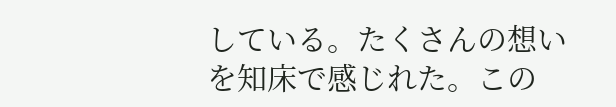している。たくさんの想いを知床で感じれた。この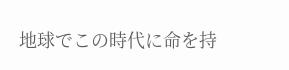地球でこの時代に命を持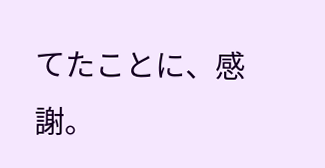てたことに、感謝。